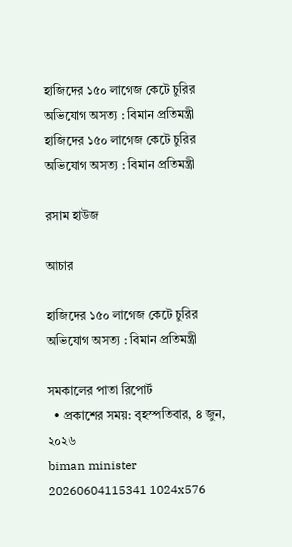হাজিদের ১৫০ লাগেজ কেটে চুরির অভিযোগ অসত্য : বিমান প্রতিমন্ত্রী হাজিদের ১৫০ লাগেজ কেটে চুরির অভিযোগ অসত্য : বিমান প্রতিমন্ত্রী

রসাম হাউজ

আচার

হাজিদের ১৫০ লাগেজ কেটে চুরির অভিযোগ অসত্য : বিমান প্রতিমন্ত্রী

সমকালের পাতা রিপোর্ট
  • প্রকাশের সময়: বৃহস্পতিবার, ৪ জুন, ২০২৬
biman minister 20260604115341 1024x576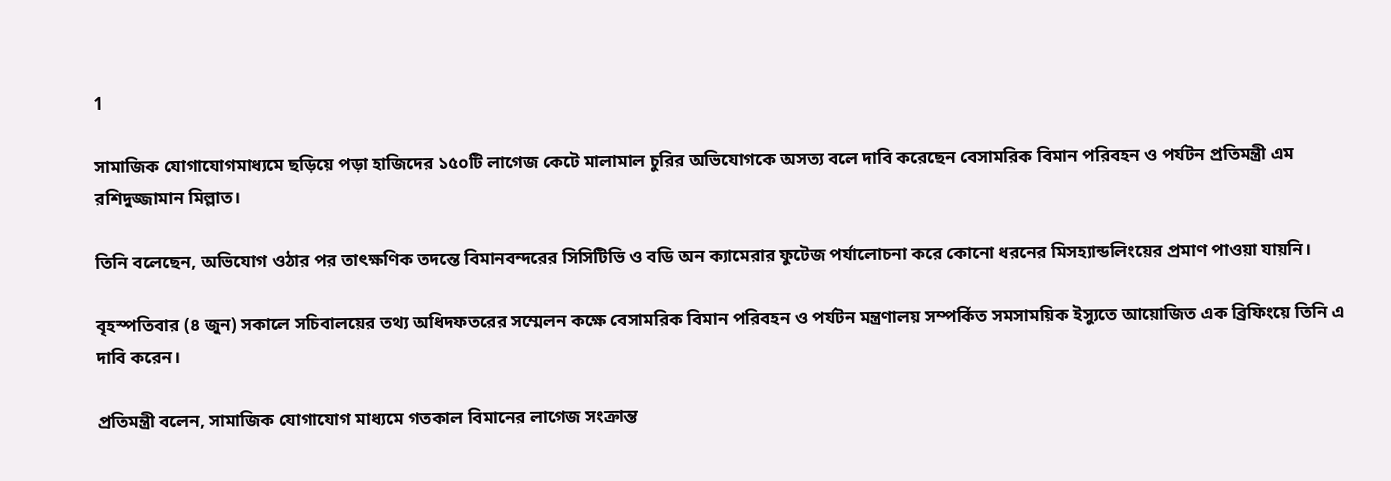1

সামাজিক যোগাযোগমাধ্যমে ছড়িয়ে পড়া হাজিদের ১৫০টি লাগেজ কেটে মালামাল চুরির অভিযোগকে অসত্য বলে দাবি করেছেন বেসামরিক বিমান পরিবহন ও পর্যটন প্রতিমন্ত্রী এম রশিদুজ্জামান মিল্লাত।

তিনি বলেছেন, অভিযোগ ওঠার পর তাৎক্ষণিক তদন্তে বিমানবন্দরের সিসিটিভি ও বডি অন ক্যামেরার ফুটেজ পর্যালোচনা করে কোনো ধরনের মিসহ্যান্ডলিংয়ের প্রমাণ পাওয়া যায়নি।

বৃহস্পতিবার (৪ জুন) সকালে সচিবালয়ের তথ্য অধিদফতরের সম্মেলন কক্ষে বেসামরিক বিমান পরিবহন ও পর্যটন মন্ত্রণালয় সম্পর্কিত সমসাময়িক ইস্যুতে আয়োজিত এক ব্রিফিংয়ে তিনি এ দাবি করেন।

প্রতিমন্ত্রী বলেন, সামাজিক যোগাযোগ মাধ্যমে গতকাল বিমানের লাগেজ সংক্রান্ত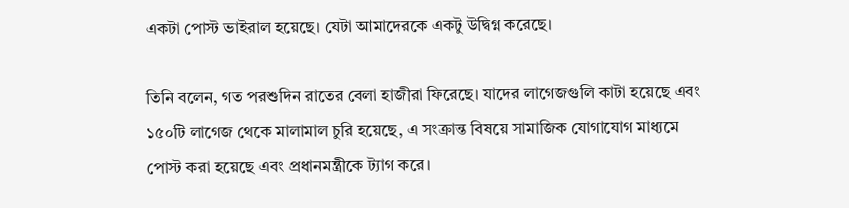একটা পোস্ট ভাইরাল হয়েছে। যেটা আমাদেরকে একটু উদ্বিগ্ন করেছে।

তিনি বলেন, গত পরশুদিন রাতের বেলা হাজীরা ফিরেছে। যাদের লাগেজগুলি কাটা হয়েছে এবং ১৫০টি লাগেজ থেকে মালামাল চুরি হয়েছে, এ সংক্রান্ত বিষয়ে সামাজিক যোগাযোগ মাধ্যমে পোস্ট করা হয়েছে এবং প্রধানমন্ত্রীকে ট্যাগ করে।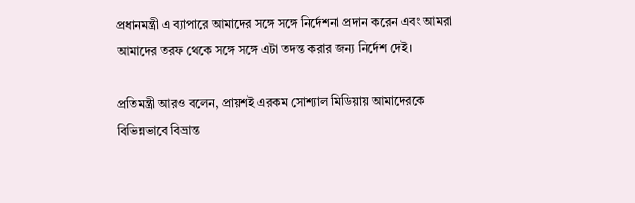প্রধানমন্ত্রী এ ব্যাপারে আমাদের সঙ্গে সঙ্গে নির্দেশনা প্রদান করেন এবং আমরা আমাদের তরফ থেকে সঙ্গে সঙ্গে এটা তদন্ত করার জন্য নির্দেশ দেই।

প্রতিমন্ত্রী আরও বলেন, প্রায়শই এরকম সোশ্যাল মিডিয়ায় আমাদেরকে বিভিন্নভাবে বিভ্রান্ত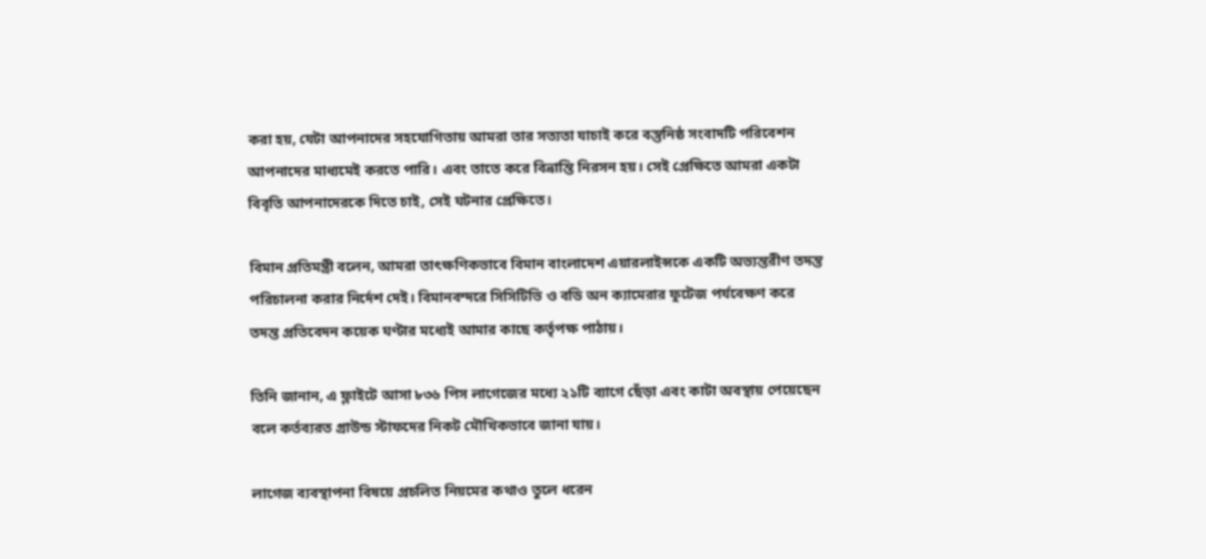করা হয়, যেটা আপনাদের সহযোগিতায় আমরা তার সত্যতা যাচাই করে বস্তুনিষ্ঠ সংবাদটি পরিবেশন আপনাদের মাধ্যমেই করতে পারি। এবং তাতে করে বিভ্রান্তি নিরসন হয়। সেই প্রেক্ষিতে আমরা একটা বিবৃতি আপনাদেরকে দিতে চাই, সেই ঘটনার প্রেক্ষিতে।

বিমান প্রতিমন্ত্রী বলেন, আমরা তাৎক্ষণিকভাবে বিমান বাংলাদেশ এয়ারলাইন্সকে একটি অভ্যন্তরীণ তদন্ত পরিচালনা করার নির্দেশ দেই। বিমানবন্দরে সিসিটিভি ও বডি অন ক্যামেরার ফুটেজ পর্যবেক্ষণ করে তদন্ত প্রতিবেদন কয়েক ঘণ্টার মধ্যেই আমার কাছে কর্তৃপক্ষ পাঠায়।

তিনি জানান, এ ফ্লাইটে আসা ৮৩৬ পিস লাগেজের মধ্যে ২১টি ব্যাগে ছেঁড়া এবং কাটা অবস্থায় পেয়েছেন বলে কর্তব্যরত গ্রাউন্ড স্টাফদের নিকট মৌখিকভাবে জানা যায়।

লাগেজ ব্যবস্থাপনা বিষয়ে প্রচলিত নিয়মের কথাও তুলে ধরেন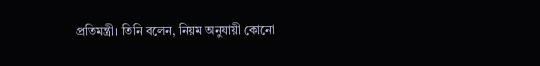প্রতিমন্ত্রী। তিনি বলেন, নিয়ম অনুযায়ী কোনো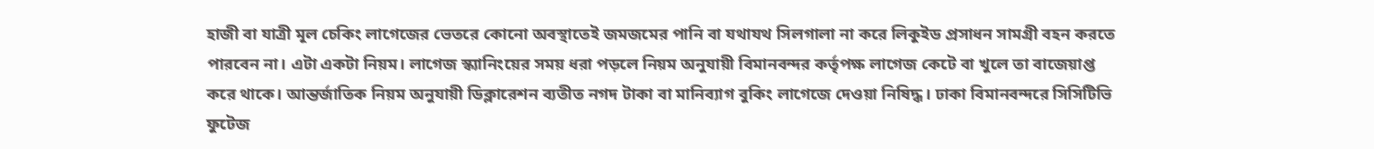হাজী বা যাত্রী মূল চেকিং লাগেজের ভেতরে কোনো অবস্থাতেই জমজমের পানি বা যথাযথ সিলগালা না করে লিকুইড প্রসাধন সামগ্রী বহন করতে পারবেন না। এটা একটা নিয়ম। লাগেজ স্ক্যানিংয়ের সময় ধরা পড়লে নিয়ম অনুযায়ী বিমানবন্দর কর্তৃপক্ষ লাগেজ কেটে বা খুলে তা বাজেয়াপ্ত করে থাকে। আন্তর্জাতিক নিয়ম অনুযায়ী ডিক্লারেশন ব্যতীত নগদ টাকা বা মানিব্যাগ বুকিং লাগেজে দেওয়া নিষিদ্ধ। ঢাকা বিমানবন্দরে সিসিটিভি ফুটেজ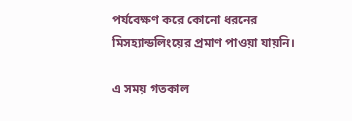পর্যবেক্ষণ করে কোনো ধরনের মিসহ্যান্ডলিংয়ের প্রমাণ পাওয়া যায়নি।

এ সময় গতকাল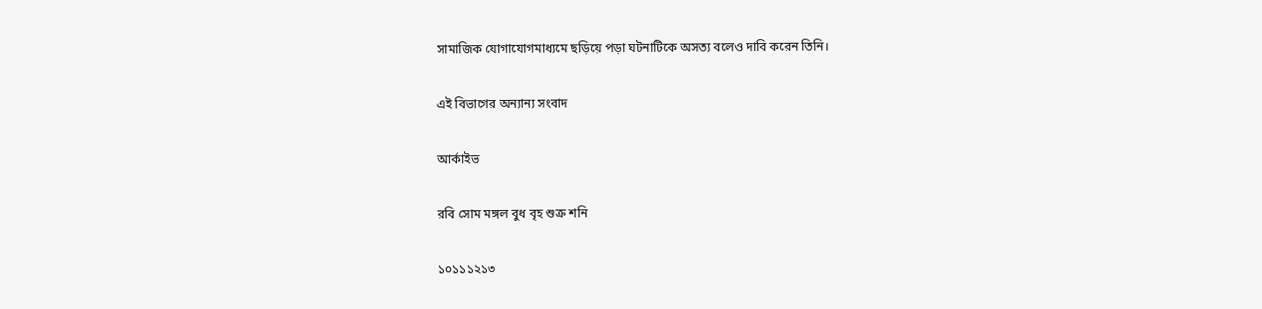সামাজিক যোগাযোগমাধ্যমে ছড়িয়ে পড়া ঘটনাটিকে অসত্য বলেও দাবি করেন তিনি।

এই বিভাগের অন্যান্য সংবাদ

আর্কাইভ

রবি সোম মঙ্গল বুধ বৃহ শুক্র শনি

১০১১১২১৩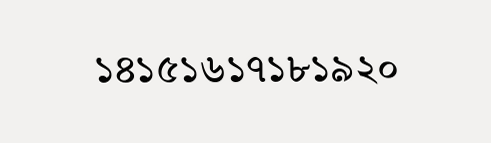১৪১৫১৬১৭১৮১৯২০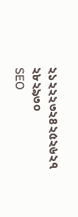২১২২২৩২৪২৫২৬২৭
২৮২৯৩০
SEO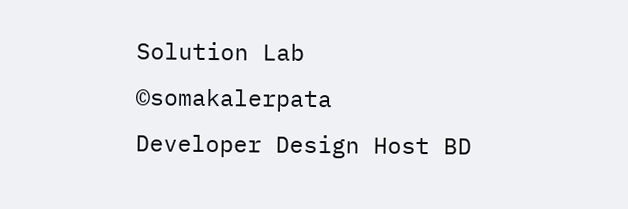Solution Lab
©somakalerpata
Developer Design Host BD